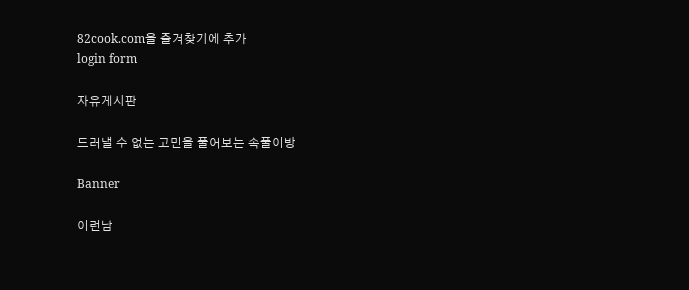82cook.com을 즐겨찾기에 추가
login form

자유게시판

드러낼 수 없는 고민을 풀어보는 속풀이방

Banner

이런남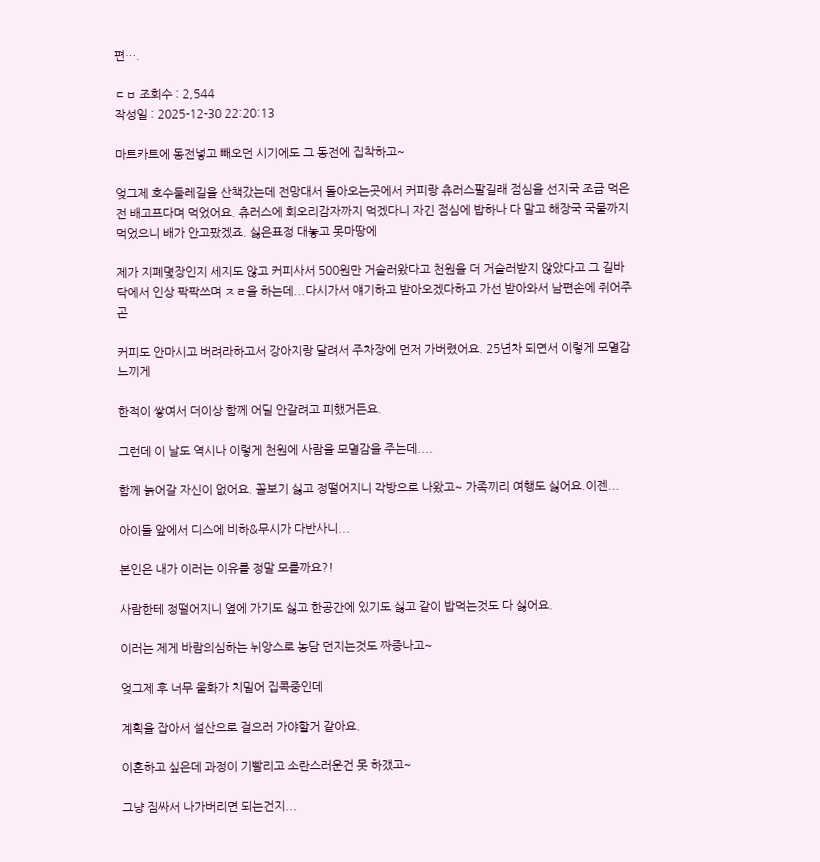편….

ㄷㅂ 조회수 : 2,544
작성일 : 2025-12-30 22:20:13

마트카트에 동전넣고 빼오던 시기에도 그 동전에 집착하고~

엊그제 호수둘레길을 산책갔는데 전망대서 돌아오는곳에서 커피랑 츄러스팔길래 점심을 선지국 조금 먹은 전 배고프다며 먹었어요. 츄러스에 회오리감자까지 먹겠다니 자긴 점심에 밥하나 다 말고 해장국 국물까지 먹었으니 배가 안고팠겠죠. 싫은표정 대놓고 못마땅에

제가 지폐몇장인지 세지도 않고 커피사서 500원만 거슬러왔다고 천원을 더 거슬러받지 않았다고 그 길바닥에서 인상 팍팍쓰며 ㅈㄹ을 하는데...다시가서 얘기하고 받아오겠다하고 가선 받아와서 남편손에 쥐어주곤

커피도 안마시고 버려라하고서 강아지랑 달려서 주차장에 먼저 가버렸어요. 25년차 되면서 이렇게 모멸감 느끼게

한적이 쌓여서 더이상 함께 어딜 안갈려고 피했거든요.

그런데 이 날도 역시나 이렇게 천원에 사람을 모멸감을 주는데....

함께 늙어갈 자신이 없어요. 꼴보기 싫고 정떨어지니 각방으로 나왔고~ 가족끼리 여행도 싫어요.이젠...

아이들 앞에서 디스에 비하&무시가 다반사니...

본인은 내가 이러는 이유를 정말 모를까요?!

사람한테 정떨어지니 옆에 가기도 싫고 한공간에 있기도 싫고 같이 밥먹는것도 다 싫어요.

이러는 제게 바람의심하는 뉘앙스로 농담 던지는것도 짜증나고~

엊그제 후 너무 울화가 치밀어 집콕중인데

계획을 잡아서 설산으로 걸으러 가야할거 같아요.

이혼하고 싶은데 과정이 기빨리고 소란스러운건 못 하갰고~

그냥 짐싸서 나가버리면 되는건지...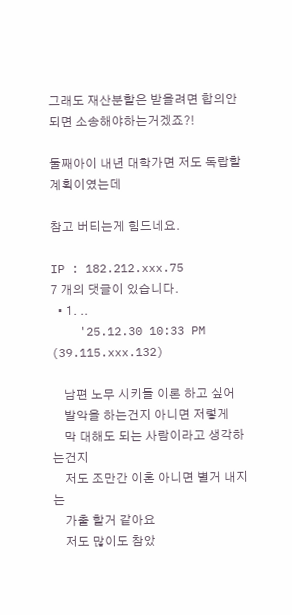그래도 재산분할은 받을려면 합의안되면 소송해야하는거겠죠?!

둘째아이 내년 대학가면 저도 독랍할 계획이였는데

참고 버티는게 힘드네요.

IP : 182.212.xxx.75
7 개의 댓글이 있습니다.
  • 1. ..
    '25.12.30 10:33 PM (39.115.xxx.132)

    남편 노무 시키들 이론 하고 싶어
    발악을 하는건지 아니면 저렇게
    막 대해도 되는 사람이라고 생각하는건지
    저도 조만간 이혼 아니면 별거 내지는
    가출 할거 같아요
    저도 많이도 참았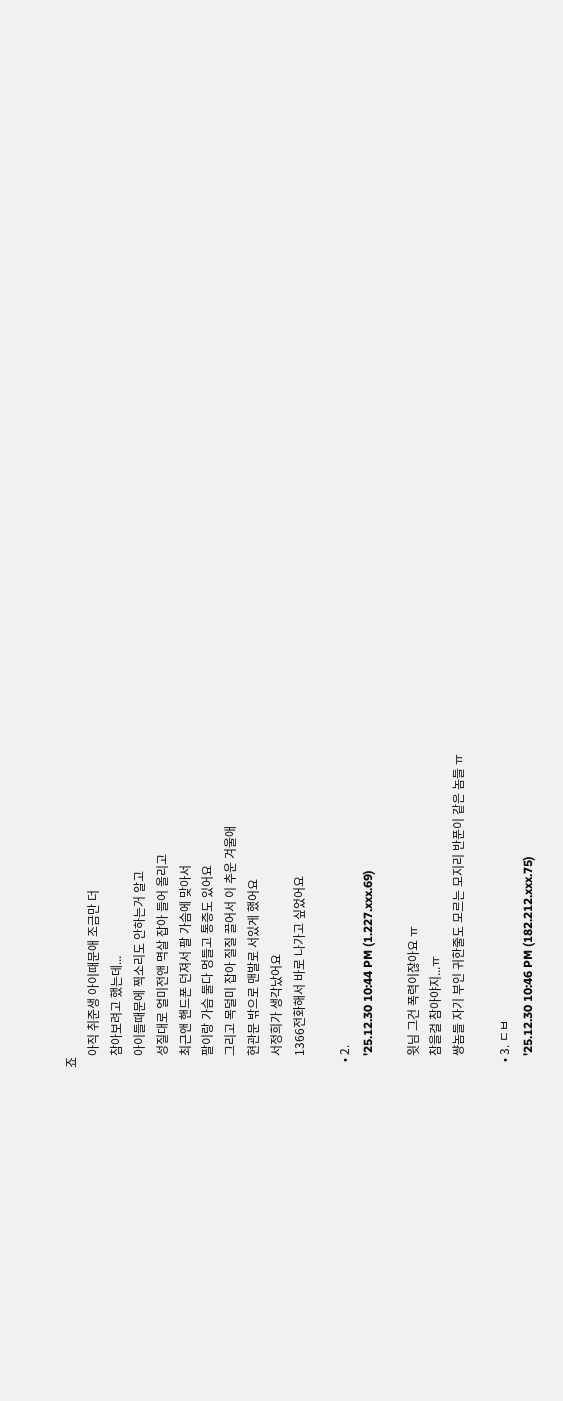죠
    아직 취준생 아이때문애 조금만 더
    참아보려고 했는데...
    아이들때문에 찍소리도 안하는거 알고
    성질대로 얼미전앤 멱살 잡아 들어 올리고
    최근앤 핸드폰 던져서 팔 가슴에 맞아서
    팔이랑 가슴 둘다 멍들고 통증도 있어요
    그리고 목덜미 잡아 질질 끌어서 이 추운 겨울애
    현관문 밖으로 맨발로 서있게 했어요
    서정희가 생각났어요
    1366전화해서 바로 나가고 싶었어요

  • 2.
    '25.12.30 10:44 PM (1.227.xxx.69)

    윗님 그건 폭력이잖아요 ㅠ
    참을걸 참아야지...ㅠ
    썅놈들 자기 부인 귀한줄도 모르는 모지리 반푼이 같은 놈들 ㅠ

  • 3. ㄷㅂ
    '25.12.30 10:46 PM (182.212.xxx.75)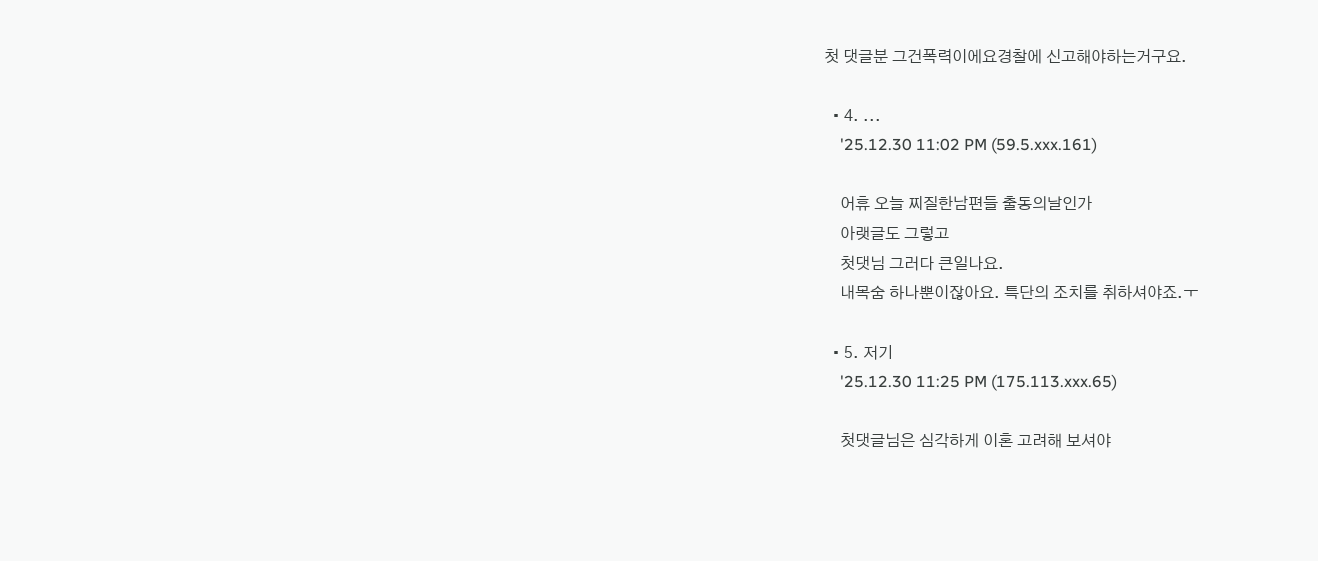첫 댓글분 그건폭력이에요경찰에 신고해야하는거구요.

  • 4. ...
    '25.12.30 11:02 PM (59.5.xxx.161)

    어휴 오늘 찌질한남편들 출동의날인가
    아랫글도 그렇고
    첫댓님 그러다 큰일나요.
    내목숨 하나뿐이잖아요. 특단의 조치를 취하셔야죠.ㅜ

  • 5. 저기
    '25.12.30 11:25 PM (175.113.xxx.65)

    첫댓글님은 심각하게 이혼 고려해 보셔야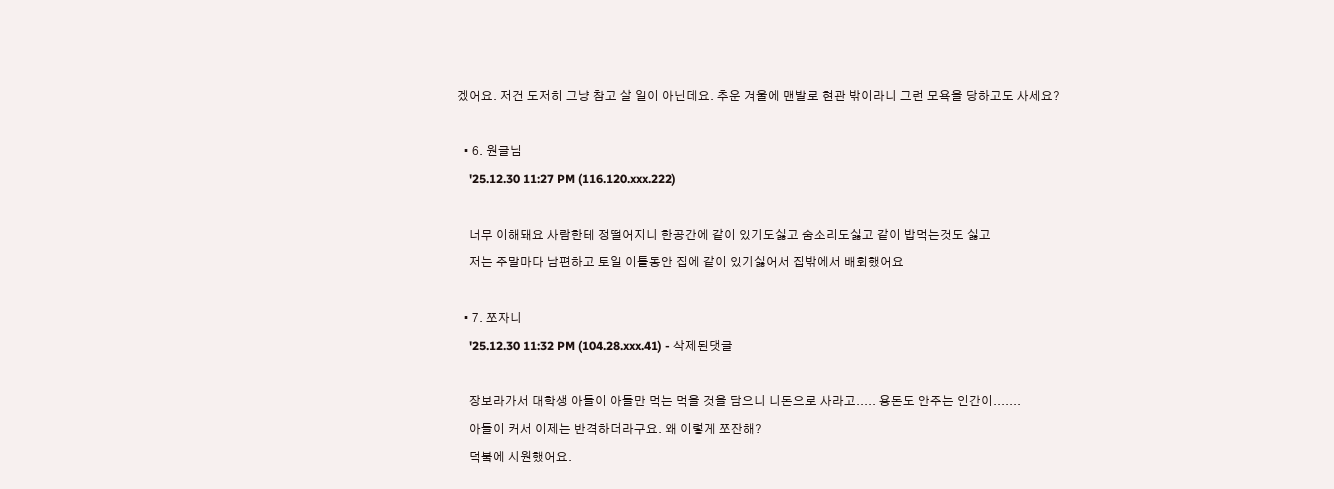겠어요. 저건 도저히 그냥 참고 살 일이 아닌데요. 추운 겨울에 맨발로 현관 밖이라니 그런 모욕을 당하고도 사세요?

  • 6. 원글님
    '25.12.30 11:27 PM (116.120.xxx.222)

    너무 이해돼요 사람한테 정떨어지니 한공간에 같이 있기도싫고 숨소리도싫고 같이 밥먹는것도 싫고
    저는 주말마다 남편하고 토일 이틀동안 집에 같이 있기싫어서 집밖에서 배회했어요

  • 7. 쪼자니
    '25.12.30 11:32 PM (104.28.xxx.41) - 삭제된댓글

    장보라가서 대학생 아들이 아들만 먹는 먹을 것을 담으니 니돈으로 사라고..... 용돈도 안주는 인간이.......
    아들이 커서 이제는 반격하더라구요. 왜 이렇게 쪼잔해?
    덕붘에 시원했어요.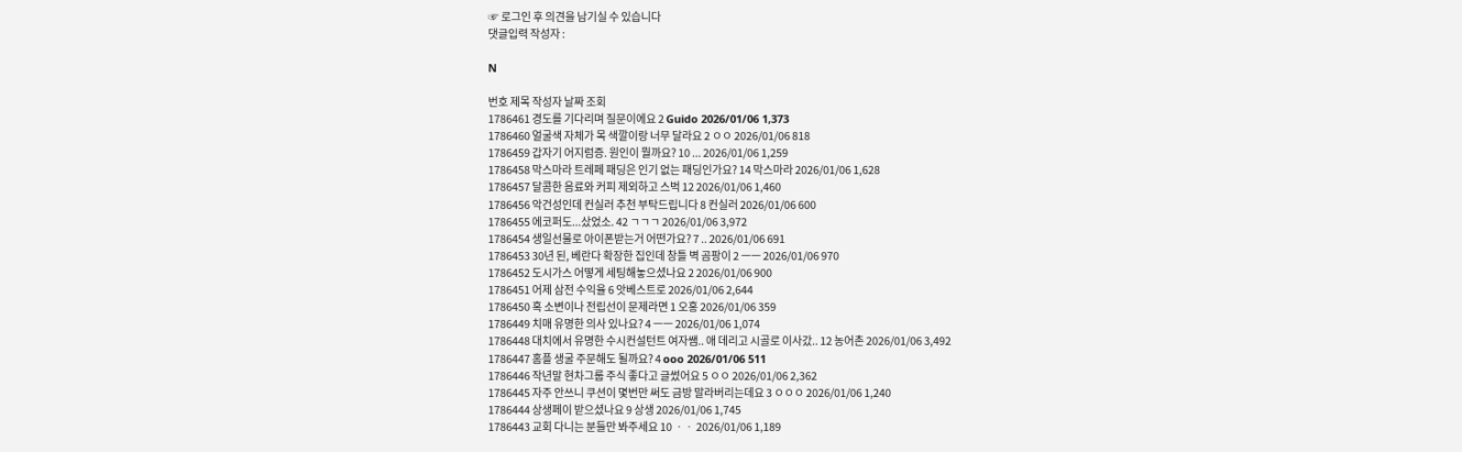☞ 로그인 후 의견을 남기실 수 있습니다
댓글입력 작성자 :

N

번호 제목 작성자 날짜 조회
1786461 경도를 기다리며 질문이에요 2 Guido 2026/01/06 1,373
1786460 얼굴색 자체가 목 색깔이랑 너무 달라요 2 ㅇㅇ 2026/01/06 818
1786459 갑자기 어지럼증. 원인이 뭘까요? 10 ... 2026/01/06 1,259
1786458 막스마라 트레페 패딩은 인기 없는 패딩인가요? 14 막스마라 2026/01/06 1,628
1786457 달콤한 음료와 커피 제외하고 스벅 12 2026/01/06 1,460
1786456 악건성인데 컨실러 추천 부탁드립니다 8 컨실러 2026/01/06 600
1786455 에코퍼도...샀었소. 42 ㄱㄱㄱ 2026/01/06 3,972
1786454 생일선물로 아이폰받는거 어떤가요? 7 .. 2026/01/06 691
1786453 30년 된, 베란다 확장한 집인데 창틀 벽 곰팡이 2 ㅡㅡ 2026/01/06 970
1786452 도시가스 어떻게 세팅해놓으셨나요 2 2026/01/06 900
1786451 어제 삼전 수익율 6 앗베스트로 2026/01/06 2,644
1786450 혹 소변이나 전립선이 문제라면 1 오홍 2026/01/06 359
1786449 치매 유명한 의사 있나요? 4 ㅡㅡ 2026/01/06 1,074
1786448 대치에서 유명한 수시컨설턴트 여자쌤.. 애 데리고 시골로 이사갔.. 12 농어촌 2026/01/06 3,492
1786447 홈플 생굴 주문해도 될까요? 4 ooo 2026/01/06 511
1786446 작년말 현차그룹 주식 좋다고 글썼어요 5 ㅇㅇ 2026/01/06 2,362
1786445 자주 안쓰니 쿠션이 몇번만 써도 금방 말라버리는데요 3 ㅇㅇㅇ 2026/01/06 1,240
1786444 상생페이 받으셨나요 9 상생 2026/01/06 1,745
1786443 교회 다니는 분들만 봐주세요 10 ㆍㆍ 2026/01/06 1,189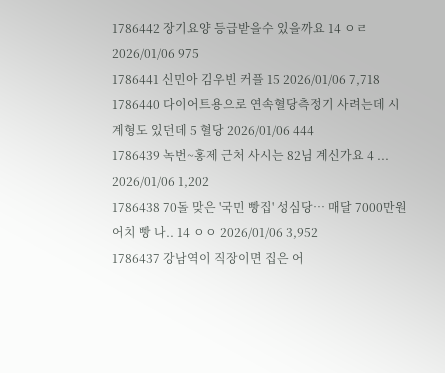1786442 장기요양 등급받을수 있을까요 14 ㅇㄹ 2026/01/06 975
1786441 신민아 김우빈 커플 15 2026/01/06 7,718
1786440 다이어트용으로 연속혈당측정기 사려는데 시계형도 있던데 5 혈당 2026/01/06 444
1786439 녹번~홍제 근처 사시는 82님 계신가요 4 ... 2026/01/06 1,202
1786438 70돌 맞은 '국민 빵집' 성심당… 매달 7000만원어치 빵 나.. 14 ㅇㅇ 2026/01/06 3,952
1786437 강남역이 직장이면 집은 어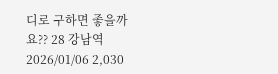디로 구하면 좋을까요?? 28 강남역 2026/01/06 2,030